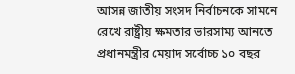আসন্ন জাতীয় সংসদ নির্বাচনকে সামনে রেখে রাষ্ট্রীয় ক্ষমতার ভারসাম্য আনতে প্রধানমন্ত্রীর মেয়াদ সর্বোচ্চ ১০ বছর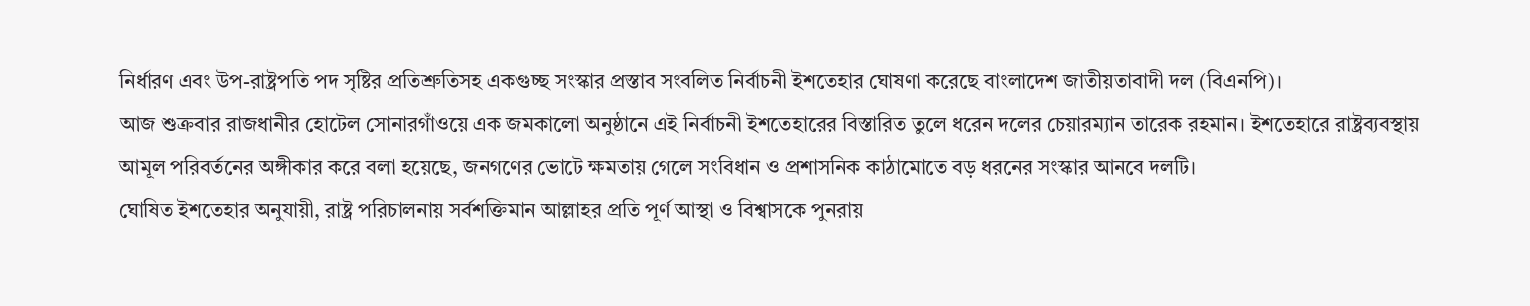নির্ধারণ এবং উপ-রাষ্ট্রপতি পদ সৃষ্টির প্রতিশ্রুতিসহ একগুচ্ছ সংস্কার প্রস্তাব সংবলিত নির্বাচনী ইশতেহার ঘোষণা করেছে বাংলাদেশ জাতীয়তাবাদী দল (বিএনপি)।
আজ শুক্রবার রাজধানীর হোটেল সোনারগাঁওয়ে এক জমকালো অনুষ্ঠানে এই নির্বাচনী ইশতেহারের বিস্তারিত তুলে ধরেন দলের চেয়ারম্যান তারেক রহমান। ইশতেহারে রাষ্ট্রব্যবস্থায় আমূল পরিবর্তনের অঙ্গীকার করে বলা হয়েছে, জনগণের ভোটে ক্ষমতায় গেলে সংবিধান ও প্রশাসনিক কাঠামোতে বড় ধরনের সংস্কার আনবে দলটি।
ঘোষিত ইশতেহার অনুযায়ী, রাষ্ট্র পরিচালনায় সর্বশক্তিমান আল্লাহর প্রতি পূর্ণ আস্থা ও বিশ্বাসকে পুনরায়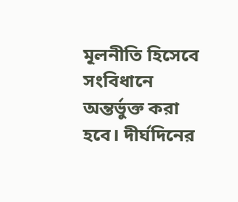মূলনীতি হিসেবে সংবিধানে অন্তর্ভুক্ত করা হবে। দীর্ঘদিনের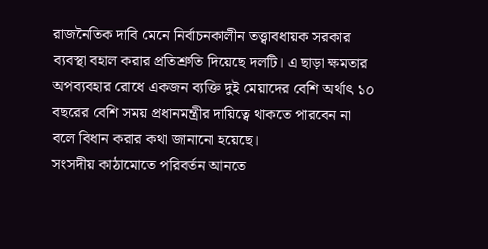রাজনৈতিক দাবি মেনে নির্বাচনকালীন তত্ত্বাবধায়ক সরকার ব্যবস্থা বহাল করার প্রতিশ্রুতি দিয়েছে দলটি। এ ছাড়া ক্ষমতার অপব্যবহার রোধে একজন ব্যক্তি দুই মেয়াদের বেশি অর্থাৎ ১০ বছরের বেশি সময় প্রধানমন্ত্রীর দায়িত্বে থাকতে পারবেন না বলে বিধান করার কথা জানানো হয়েছে।
সংসদীয় কাঠামোতে পরিবর্তন আনতে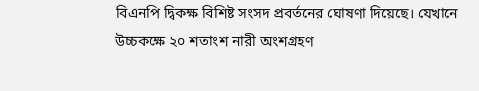বিএনপি দ্বিকক্ষ বিশিষ্ট সংসদ প্রবর্তনের ঘোষণা দিয়েছে। যেখানে উচ্চকক্ষে ২০ শতাংশ নারী অংশগ্রহণ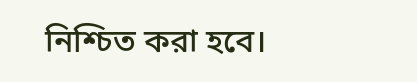নিশ্চিত করা হবে।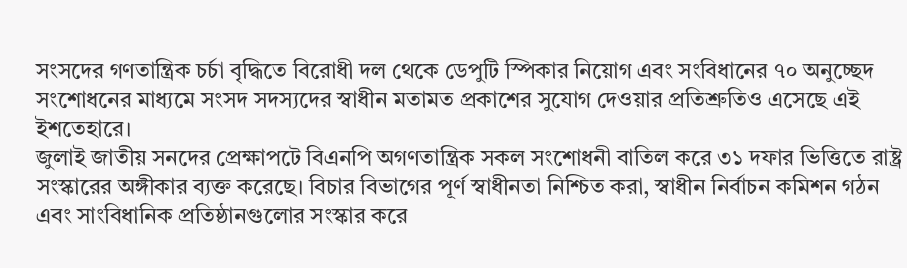সংসদের গণতান্ত্রিক চর্চা বৃদ্ধিতে বিরোধী দল থেকে ডেপুটি স্পিকার নিয়োগ এবং সংবিধানের ৭০ অনুচ্ছেদ সংশোধনের মাধ্যমে সংসদ সদস্যদের স্বাধীন মতামত প্রকাশের সুযোগ দেওয়ার প্রতিশ্রুতিও এসেছে এই ইশতেহারে।
জুলাই জাতীয় সনদের প্রেক্ষাপটে বিএনপি অগণতান্ত্রিক সকল সংশোধনী বাতিল করে ৩১ দফার ভিত্তিতে রাষ্ট্র সংস্কারের অঙ্গীকার ব্যক্ত করেছে। বিচার বিভাগের পূর্ণ স্বাধীনতা নিশ্চিত করা, স্বাধীন নির্বাচন কমিশন গঠন এবং সাংবিধানিক প্রতিষ্ঠানগুলোর সংস্কার করে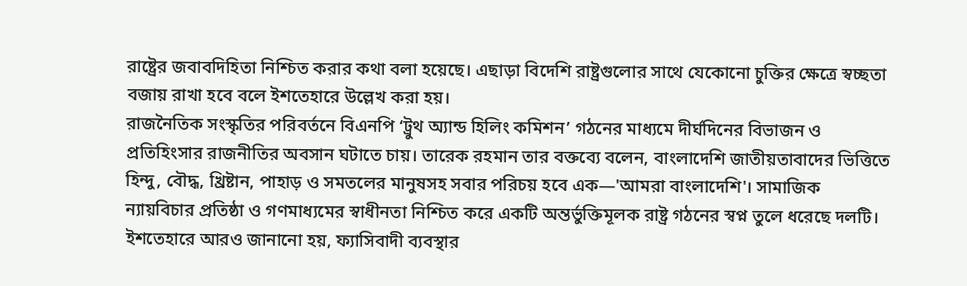রাষ্ট্রের জবাবদিহিতা নিশ্চিত করার কথা বলা হয়েছে। এছাড়া বিদেশি রাষ্ট্রগুলোর সাথে যেকোনো চুক্তির ক্ষেত্রে স্বচ্ছতা বজায় রাখা হবে বলে ইশতেহারে উল্লেখ করা হয়।
রাজনৈতিক সংস্কৃতির পরিবর্তনে বিএনপি ‘ট্রুথ অ্যান্ড হিলিং কমিশন’ গঠনের মাধ্যমে দীর্ঘদিনের বিভাজন ও প্রতিহিংসার রাজনীতির অবসান ঘটাতে চায়। তারেক রহমান তার বক্তব্যে বলেন, বাংলাদেশি জাতীয়তাবাদের ভিত্তিতে হিন্দু, বৌদ্ধ, খ্রিষ্টান, পাহাড় ও সমতলের মানুষসহ সবার পরিচয় হবে এক—'আমরা বাংলাদেশি'। সামাজিক ন্যায়বিচার প্রতিষ্ঠা ও গণমাধ্যমের স্বাধীনতা নিশ্চিত করে একটি অন্তর্ভুক্তিমূলক রাষ্ট্র গঠনের স্বপ্ন তুলে ধরেছে দলটি।
ইশতেহারে আরও জানানো হয়, ফ্যাসিবাদী ব্যবস্থার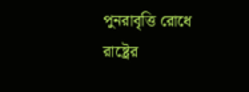পুনরাবৃত্তি রোধে রাষ্ট্রের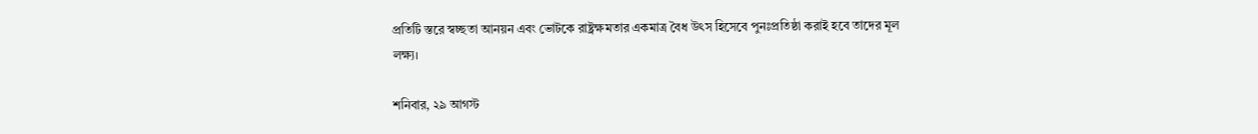প্রতিটি স্তরে স্বচ্ছতা আনয়ন এবং ভোটকে রাষ্ট্রক্ষমতার একমাত্র বৈধ উৎস হিসেবে পুনঃপ্রতিষ্ঠা করাই হবে তাদের মূল লক্ষ্য।

শনিবার, ২৯ আগস্ট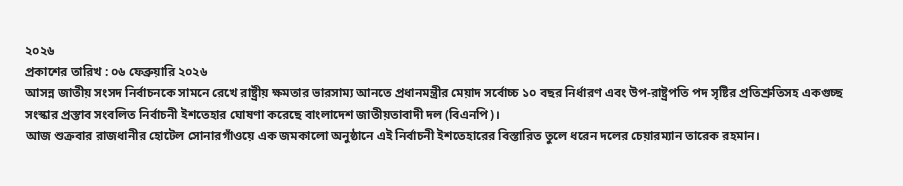২০২৬
প্রকাশের তারিখ : ০৬ ফেব্রুয়ারি ২০২৬
আসন্ন জাতীয় সংসদ নির্বাচনকে সামনে রেখে রাষ্ট্রীয় ক্ষমতার ভারসাম্য আনতে প্রধানমন্ত্রীর মেয়াদ সর্বোচ্চ ১০ বছর নির্ধারণ এবং উপ-রাষ্ট্রপতি পদ সৃষ্টির প্রতিশ্রুতিসহ একগুচ্ছ সংস্কার প্রস্তাব সংবলিত নির্বাচনী ইশতেহার ঘোষণা করেছে বাংলাদেশ জাতীয়তাবাদী দল (বিএনপি)।
আজ শুক্রবার রাজধানীর হোটেল সোনারগাঁওয়ে এক জমকালো অনুষ্ঠানে এই নির্বাচনী ইশতেহারের বিস্তারিত তুলে ধরেন দলের চেয়ারম্যান তারেক রহমান।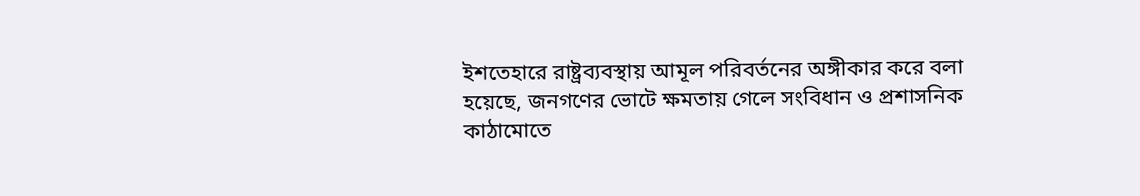ইশতেহারে রাষ্ট্রব্যবস্থায় আমূল পরিবর্তনের অঙ্গীকার করে বলা হয়েছে, জনগণের ভোটে ক্ষমতায় গেলে সংবিধান ও প্রশাসনিক কাঠামোতে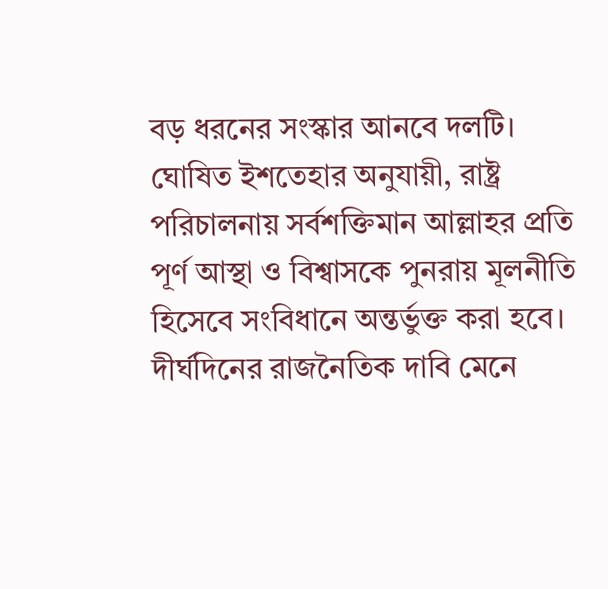বড় ধরনের সংস্কার আনবে দলটি।
ঘোষিত ইশতেহার অনুযায়ী, রাষ্ট্র পরিচালনায় সর্বশক্তিমান আল্লাহর প্রতি পূর্ণ আস্থা ও বিশ্বাসকে পুনরায় মূলনীতি হিসেবে সংবিধানে অন্তর্ভুক্ত করা হবে। দীর্ঘদিনের রাজনৈতিক দাবি মেনে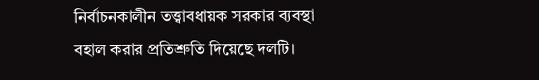নির্বাচনকালীন তত্ত্বাবধায়ক সরকার ব্যবস্থা বহাল করার প্রতিশ্রুতি দিয়েছে দলটি।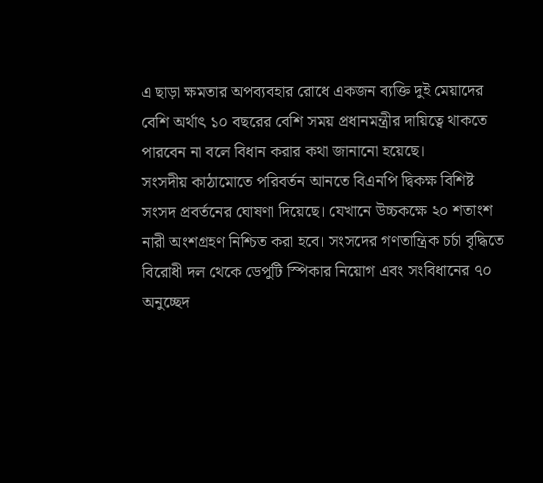এ ছাড়া ক্ষমতার অপব্যবহার রোধে একজন ব্যক্তি দুই মেয়াদের বেশি অর্থাৎ ১০ বছরের বেশি সময় প্রধানমন্ত্রীর দায়িত্বে থাকতে পারবেন না বলে বিধান করার কথা জানানো হয়েছে।
সংসদীয় কাঠামোতে পরিবর্তন আনতে বিএনপি দ্বিকক্ষ বিশিষ্ট সংসদ প্রবর্তনের ঘোষণা দিয়েছে। যেখানে উচ্চকক্ষে ২০ শতাংশ নারী অংশগ্রহণ নিশ্চিত করা হবে। সংসদের গণতান্ত্রিক চর্চা বৃদ্ধিতে বিরোধী দল থেকে ডেপুটি স্পিকার নিয়োগ এবং সংবিধানের ৭০ অনুচ্ছেদ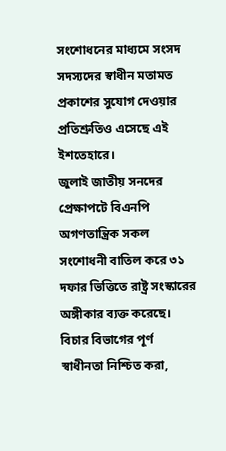সংশোধনের মাধ্যমে সংসদ সদস্যদের স্বাধীন মতামত প্রকাশের সুযোগ দেওয়ার প্রতিশ্রুতিও এসেছে এই ইশতেহারে।
জুলাই জাতীয় সনদের প্রেক্ষাপটে বিএনপি অগণতান্ত্রিক সকল সংশোধনী বাতিল করে ৩১ দফার ভিত্তিতে রাষ্ট্র সংস্কারের অঙ্গীকার ব্যক্ত করেছে। বিচার বিভাগের পূর্ণ স্বাধীনতা নিশ্চিত করা,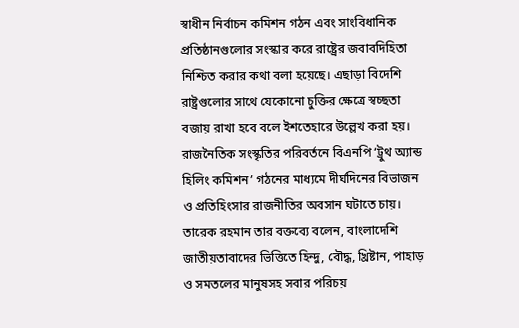স্বাধীন নির্বাচন কমিশন গঠন এবং সাংবিধানিক প্রতিষ্ঠানগুলোর সংস্কার করে রাষ্ট্রের জবাবদিহিতা নিশ্চিত করার কথা বলা হয়েছে। এছাড়া বিদেশি রাষ্ট্রগুলোর সাথে যেকোনো চুক্তির ক্ষেত্রে স্বচ্ছতা বজায় রাখা হবে বলে ইশতেহারে উল্লেখ করা হয়।
রাজনৈতিক সংস্কৃতির পরিবর্তনে বিএনপি ‘ট্রুথ অ্যান্ড হিলিং কমিশন’ গঠনের মাধ্যমে দীর্ঘদিনের বিভাজন ও প্রতিহিংসার রাজনীতির অবসান ঘটাতে চায়। তারেক রহমান তার বক্তব্যে বলেন, বাংলাদেশি জাতীয়তাবাদের ভিত্তিতে হিন্দু, বৌদ্ধ, খ্রিষ্টান, পাহাড় ও সমতলের মানুষসহ সবার পরিচয়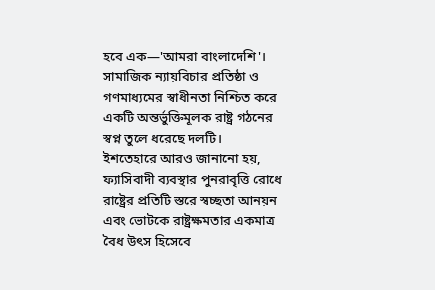হবে এক—'আমরা বাংলাদেশি'। সামাজিক ন্যায়বিচার প্রতিষ্ঠা ও গণমাধ্যমের স্বাধীনতা নিশ্চিত করে একটি অন্তর্ভুক্তিমূলক রাষ্ট্র গঠনের স্বপ্ন তুলে ধরেছে দলটি।
ইশতেহারে আরও জানানো হয়, ফ্যাসিবাদী ব্যবস্থার পুনরাবৃত্তি রোধে রাষ্ট্রের প্রতিটি স্তরে স্বচ্ছতা আনয়ন এবং ভোটকে রাষ্ট্রক্ষমতার একমাত্র বৈধ উৎস হিসেবে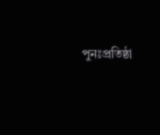পুনঃপ্রতিষ্ঠা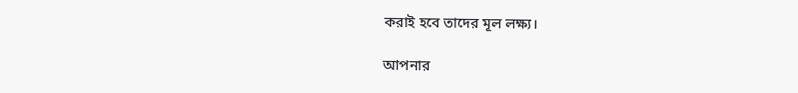করাই হবে তাদের মূল লক্ষ্য।

আপনার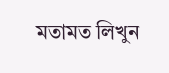মতামত লিখুন